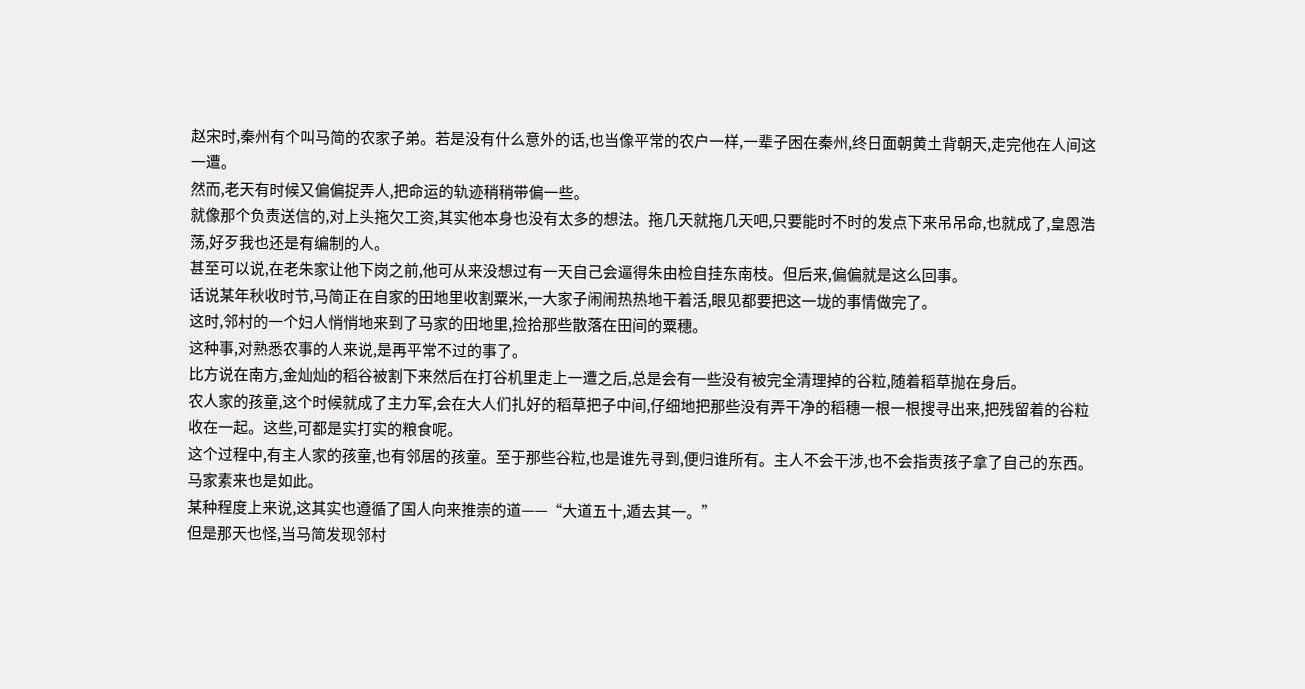赵宋时,秦州有个叫马简的农家子弟。若是没有什么意外的话,也当像平常的农户一样,一辈子困在秦州,终日面朝黄土背朝天,走完他在人间这一遭。
然而,老天有时候又偏偏捉弄人,把命运的轨迹稍稍带偏一些。
就像那个负责送信的,对上头拖欠工资,其实他本身也没有太多的想法。拖几天就拖几天吧,只要能时不时的发点下来吊吊命,也就成了,皇恩浩荡,好歹我也还是有编制的人。
甚至可以说,在老朱家让他下岗之前,他可从来没想过有一天自己会逼得朱由检自挂东南枝。但后来,偏偏就是这么回事。
话说某年秋收时节,马简正在自家的田地里收割粟米,一大家子闹闹热热地干着活,眼见都要把这一垅的事情做完了。
这时,邻村的一个妇人悄悄地来到了马家的田地里,捡拾那些散落在田间的粟穗。
这种事,对熟悉农事的人来说,是再平常不过的事了。
比方说在南方,金灿灿的稻谷被割下来然后在打谷机里走上一遭之后,总是会有一些没有被完全清理掉的谷粒,随着稻草抛在身后。
农人家的孩童,这个时候就成了主力军,会在大人们扎好的稻草把子中间,仔细地把那些没有弄干净的稻穗一根一根搜寻出来,把残留着的谷粒收在一起。这些,可都是实打实的粮食呢。
这个过程中,有主人家的孩童,也有邻居的孩童。至于那些谷粒,也是谁先寻到,便归谁所有。主人不会干涉,也不会指责孩子拿了自己的东西。马家素来也是如此。
某种程度上来说,这其实也遵循了国人向来推崇的道——“大道五十,遁去其一。”
但是那天也怪,当马简发现邻村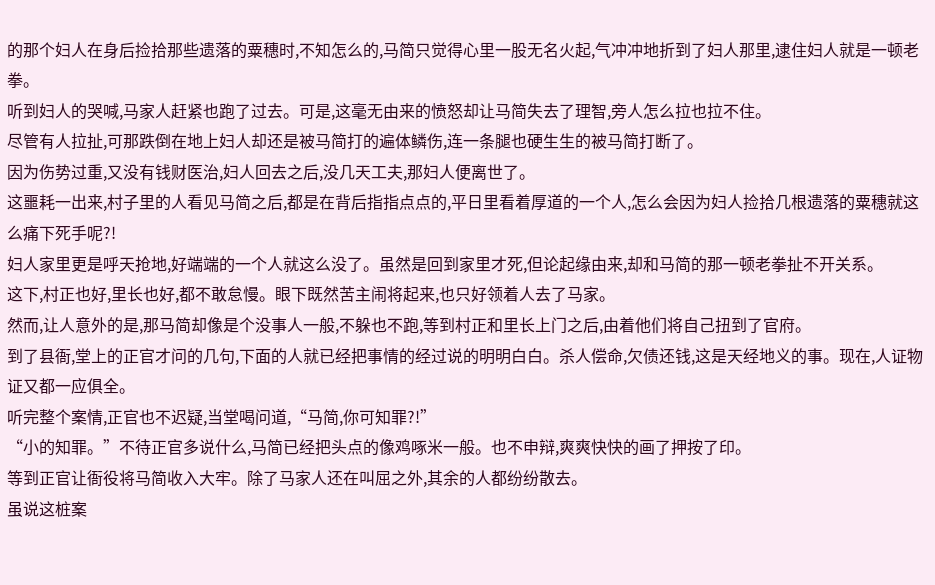的那个妇人在身后捡拾那些遗落的粟穗时,不知怎么的,马简只觉得心里一股无名火起,气冲冲地折到了妇人那里,逮住妇人就是一顿老拳。
听到妇人的哭喊,马家人赶紧也跑了过去。可是,这毫无由来的愤怒却让马简失去了理智,旁人怎么拉也拉不住。
尽管有人拉扯,可那跌倒在地上妇人却还是被马简打的遍体鳞伤,连一条腿也硬生生的被马简打断了。
因为伤势过重,又没有钱财医治,妇人回去之后,没几天工夫,那妇人便离世了。
这噩耗一出来,村子里的人看见马简之后,都是在背后指指点点的,平日里看着厚道的一个人,怎么会因为妇人捡拾几根遗落的粟穗就这么痛下死手呢?!
妇人家里更是呼天抢地,好端端的一个人就这么没了。虽然是回到家里才死,但论起缘由来,却和马简的那一顿老拳扯不开关系。
这下,村正也好,里长也好,都不敢怠慢。眼下既然苦主闹将起来,也只好领着人去了马家。
然而,让人意外的是,那马简却像是个没事人一般,不躲也不跑,等到村正和里长上门之后,由着他们将自己扭到了官府。
到了县衙,堂上的正官才问的几句,下面的人就已经把事情的经过说的明明白白。杀人偿命,欠债还钱,这是天经地义的事。现在,人证物证又都一应俱全。
听完整个案情,正官也不迟疑,当堂喝问道,“马简,你可知罪?!”
“小的知罪。”不待正官多说什么,马简已经把头点的像鸡啄米一般。也不申辩,爽爽快快的画了押按了印。
等到正官让衙役将马简收入大牢。除了马家人还在叫屈之外,其余的人都纷纷散去。
虽说这桩案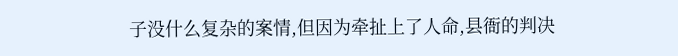子没什么复杂的案情,但因为牵扯上了人命,县衙的判决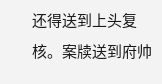还得送到上头复核。案牍送到府帅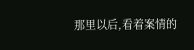那里以后,看着案情的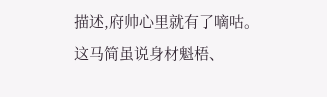描述,府帅心里就有了嘀咕。
这马简虽说身材魁梧、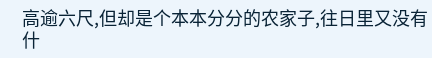高逾六尺,但却是个本本分分的农家子,往日里又没有什